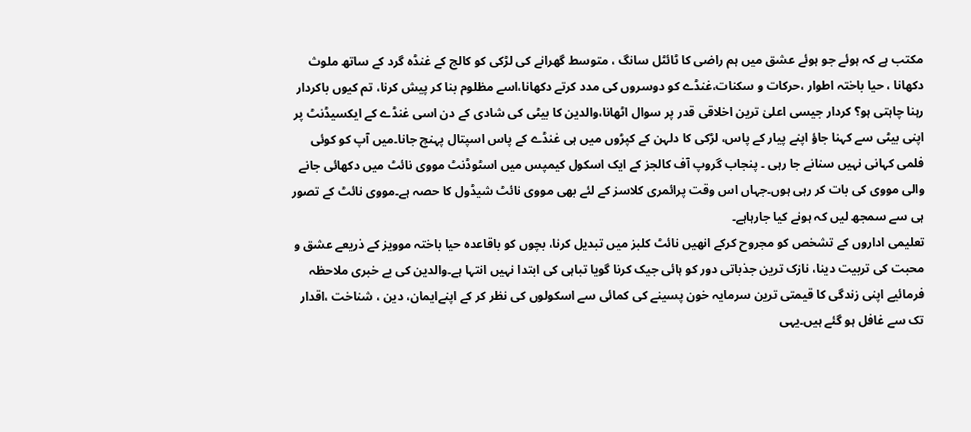مکتب ہے کہ ہوئے جو ہوئے عشق میں ہم راضی کا ٹائٹل سانگ ، متوسط گھرانے کی لڑکی کو کالج کے غنڈہ گرد کے ساتھ ملوث دکھانا ، حیا باختہ اطوار ،حرکات و سکنات،غنڈے کو دوسروں کی مدد کرتے دکھانا،اسے مظلوم بنا کر پیش کرنا، تم کیوں باکردار رہنا چاہتی ہو؟ کردار جیسی اعلیٰ ترین اخلاقی قدر پر سوال اٹھانا،والدین کا بیٹی کی شادی کے دن اسی غنڈے کے ایکسیڈنٹ پر اپنی بیٹی سے کہنا جاؤ اپنے پیار کے پاس، لڑکی کا دلہن کے کپڑوں میں ہی غنڈے کے پاس اسپتال پہنچ جانا۔میں آپ کو کوئی فلمی کہانی نہیں سنانے جا رہی ۔ پنجاب گروپ آف کالجز کے ایک اسکول کیمپس میں اسٹوڈنٹ مووی نائٹ میں دکھائی جانے والی مووی کی بات کر رہی ہوں۔جہاں اس وقت پرائمری کلاسز کے لئے بھی مووی نائٹ شیڈول کا حصہ ہے۔مووی نائٹ کے تصور ہی سے سمجھ لیں کہ ہونے کیا جارہاہے۔
تعلیمی اداروں کے تشخص کو مجروح کرکے انھیں نائٹ کلبز میں تبدیل کرنا، بچوں کو باقاعدہ حیا باختہ موویز کے ذریعے عشق و محبت کی تربیت دینا، نازک ترین جذباتی دور کو ہائی جیک کرنا گویا تباہی کی ابتدا نہیں انتہا ہے۔والدین کی بے خبری ملاحظہ فرمائیے اپنی زندگی کا قیمتی ترین سرمایہ خون پسینے کی کمائی سے اسکولوں کی نظر کر کے اپنےایمان، دین ، شناخت ،اقدار تک سے غافل ہو گئے ہیں۔یہی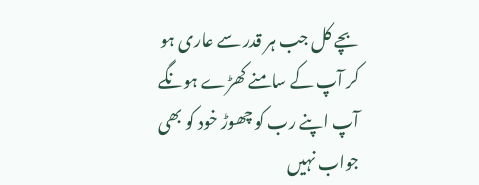بچے کل جب ہر قدر سے عاری ہو کر آپ کے سامنے کھڑے ہونگے آپ اپنے رب کو چھوڑ خود کو بھی جواب نہیں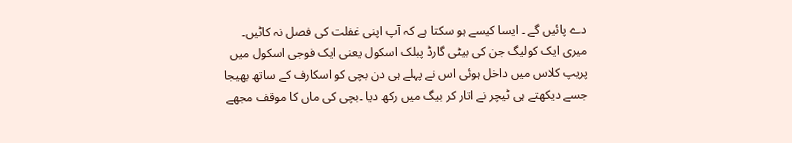دے پائیں گے ۔ ایسا کیسے ہو سکتا ہے کہ آپ اپنی غفلت کی فصل نہ کاٹیں۔
میری ایک کولیگ جن کی بیٹی گارڈ پبلک اسکول یعنی ایک فوجی اسکول میں پریپ کلاس میں داخل ہوئی اس نے پہلے ہی دن بچی کو اسکارف کے ساتھ بھیجا جسے دیکھتے ہی ٹیچر نے اتار کر بیگ میں رکھ دیا ۔بچی کی ماں کا موقف مجھے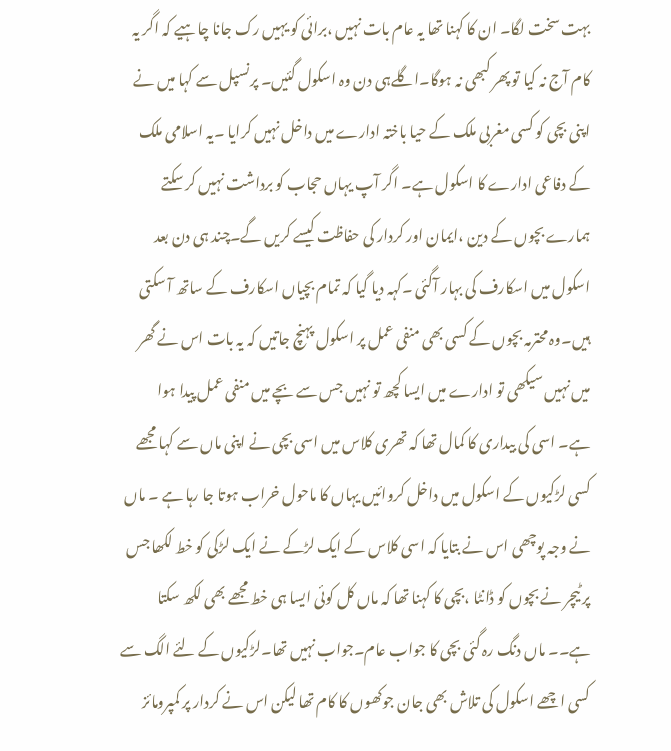بہت سخت لگا۔ ان کا کہنا تھا یہ عام بات نہیں ،برائی کو یہیں رک جانا چاہیے کہ اگر یہ کام آج نہ کیا تو پھر کبھی نہ ہوگا۔اگلےہی دن وہ اسکول گئیں۔ پرنسپل سے کہا میں نے اپنی بچی کو کسی مغربی ملک کے حیا باختہ ادارے میں داخل نہیں کرایا ۔یہ اسلامی ملک کے دفاعی ادارے کا اسکول ہے۔ اگر آپ یہاں حجاب کو برداشت نہیں کر سکتے ہمارے بچوں کے دین ،ایمان اور کردار کی حفاظت کیسے کریں گے۔چند ہی دن بعد اسکول میں اسکارف کی بہار آگئی ۔کہہ دیا گیا کہ تمام بچیاں اسکارف کے ساتھ آ سکتی ہیں۔وہ محترمہ بچوں کے کسی بھی منفی عمل پر اسکول پہنچ جاتیں کہ یہ بات اس نے گھر میں نہیں سیکھی تو ادارے میں ایسا کچھ تو نہیں جس سے بچے میں منفی عمل پیدا ہوا ہے۔ اسی کی بیداری کا کمال تھا کہ تھری کلاس میں اسی بچی نے اپنی ماں سے کہا مجھے کسی لڑکیوں کے اسکول میں داخل کروائیں یہاں کا ماحول خراب ہوتا جا رہا ہے ۔ ماں نے وجہ پوچھی اس نے بتایا کہ اسی کلاس کے ایک لڑکے نے ایک لڑکی کو خط لکھا جس پر ٹیچر نے بچوں کو ڈانٹا ،بچی کا کہنا تھا کہ ماں کل کوئی ایسا ہی خط مجھے بھی لکھ سکتا ہے۔۔ ماں دنگ رہ گئی بچی کا جواب عام۔جواب نہیں تھا۔لڑکیوں کے لئے الگ سے کسی اچھے اسکول کی تلاش بھی جان جوکھوں کا کام تھا لیکن اس نے کردار پر کمپرومائز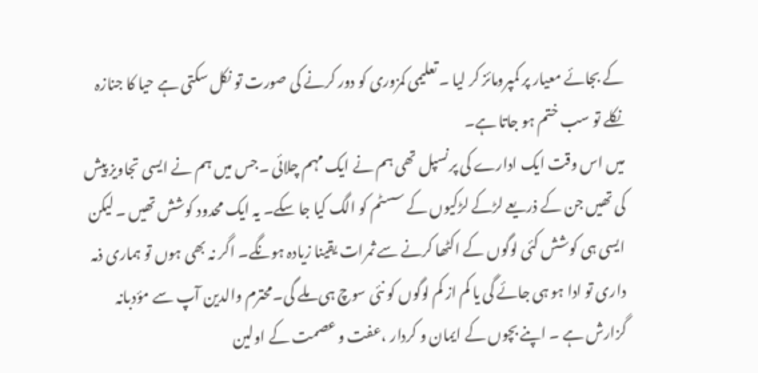کے بجائے معیار پر کمپرومائز کر لیا ۔ تعلیمی کمزوری کو دور کرنے کی صورت تو نکل سکتی ہے حیا کا جنازہ نکلے تو سب ختم ہو جاتا ہے۔
میں اس وقت ایک ادارے کی پرنسپل تھی ہم نے ایک مہم چلائی ۔جس میں ہم نے ایسی تجاویز پیش کی تھیں جن کے ذریعے لڑکے لڑکیوں کے سسٹم کو الگ کیا جا سکے۔ یہ ایک محدود کوشش تھیں ۔ لیکن ایسی ہی کوشش کئی لوگوں کے اکٹھا کرنے سے ثمرات یقینا زیادہ ہونگے۔ اگر نہ بھی ہوں تو ہماری ذمہ داری تو ادا ہو ہی جائے گی یا کم از کم لوگوں کو نئی سوچ ہی ملے گی۔محترم والدین آپ سے مؤدبانہ گزارش ہے ۔ اپنے بچوں کے ایمان و کردار ،عفت و عصمت کے اولین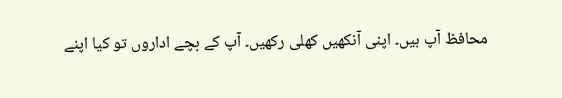محافظ آپ ہیں۔ اپنی آنکھیں کھلی رکھیں۔ آپ کے بچے اداروں تو کیا اپنے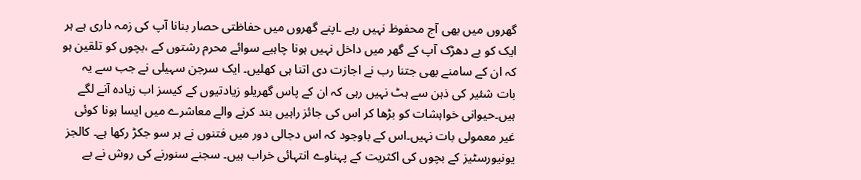گھروں میں بھی آج محفوظ نہیں رہے ۔اپنے گھروں میں حفاظتی حصار بنانا آپ کی زمہ داری ہے ہر ایک کو بے دھڑک آپ کے گھر میں داخل نہیں ہونا چاہیے سوائے محرم رشتوں کے ،بچوں کو تلقین ہو کہ ان کے سامنے بھی جتنا رب نے اجازت دی اتنا ہی کھلیں۔ ایک سرجن سہیلی نے جب سے یہ بات شئیر کی ذہن سے ہٹ نہیں رہی کہ ان کے پاس گھریلو زیادتیوں کے کیسز اب زیادہ آنے لگے ہیں۔حیوانی خواہشات کو بڑھا کر اس کی جائز راہیں بند کرنے والے معاشرے میں ایسا ہونا کوئی غیر معمولی بات نہیں۔اس کے باوجود کہ اس دجالی دور میں فتنوں نے ہر سو جکڑ رکھا ہے۔ کالجز یونیورسٹیز کے بچوں کی اکثریت کے پہناوے انتہائی خراب ہیں۔ سجنے سنورنے کی روش نے بے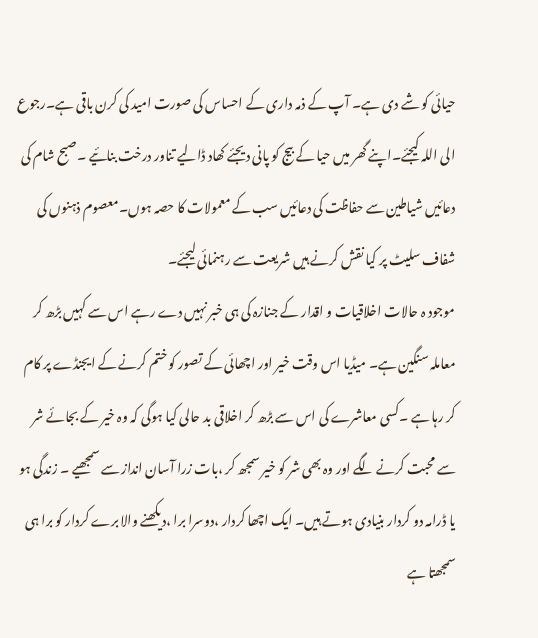حیائی کو شے دی ہے۔ آپ کے ذمہ داری کے احساس کی صورت امید کی کرن باقی ہے۔رجوع الی اللہ کیجئے۔اپنے گھر میں حیا کے بیج کو پانی دیجئے کھاد ڈالیے تناور درخت بنائیے ۔صبح شام کی دعائیں شیاطین سے حفاظت کی دعائیں سب کے معمولات کا حصہ ہوں۔معصوم ذہنوں کی شفاف سلیٹ پر کیا نقش کرنے ہیں شریعت سے رہنمائی لیجئے۔
موجود ہ حالات اخلاقیات و اقدار کے جنازہ کی ہی خبر نہیں دے رہے اس سے کہیں بڑھ کر معاملہ سنگین ہے۔ میڈیا اس وقت خیر اور اچھائی کے تصور کو ختم کرنے کے ایجنڈے پر کام کر رہا ہے ۔کسی معاشرے کی اس سے بڑھ کر اخلاقی بد حالی کیا ہوگی کہ وہ خیر کے بجائے شر سے محبت کرنے لگے اور وہ بھی شر کو خیر سمجھ کر ،بات زرا آسان انداز سے سمجھیے ۔ زندگی ہو یا ڈرامہ دو کردار بنیادی ہوتے ہیں۔ ایک اچھا کردار ،دوسرا برا ،دیکھنے والا برے کردار کو برا ہی سمجھتا ہے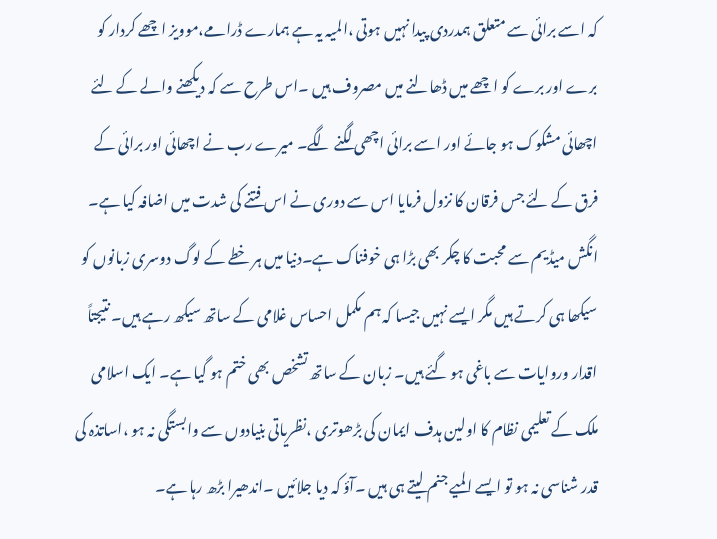کہ اسے برائی سے متعلق ہمدردی پیدا نہیں ہوتی ،المیہ یہ ہے ہمارے ڈرامے،موویز اچھے کردار کو برے اور برے کو اچھے میں ڈھالنے میں مصروف ہیں ۔اس طرح سے کہ دیکھنے والے کے لئے اچھائی مشکوک ہو جائے اور اسے برائی اچھی لگنے لگے۔ میرے رب نے اچھائی اور برائی کے فرق کے لئے جس فرقان کا نزول فرمایا اس سے دوری نے اس فتنے کی شدت میں اضافہ کیا ہے۔ انگش میڈیم سے محبت کا چکر بھی بڑا ہی خوفناک ہے۔دنیا میں ہر خطے کے لوگ دوسری زبانوں کو سیکھا ہی کرتے ہیں مگر ایسے نہیں جیسا کہ ہم مکمل احساس غلامی کے ساتھ سیکھ رہے ہیں۔ نتیجتاً اقدار وروایات سے باغی ہو گئے ہیں۔ زبان کے ساتھ تشخص بھی ختم ہو گیا ہے۔ ایک اسلامی ملک کے تعلیمی نظام کا اولین ہدف ایمان کی بڑھوتری ،نظریاتی بنیادوں سے وابستگی نہ ہو ،اساتذہ کی قدر شناسی نہ ہو تو ایسے المیے جنم لیتے ہی ہیں ۔آؤ کہ دیا جلائیں ۔اندھیرا بڑھ رہا ہے۔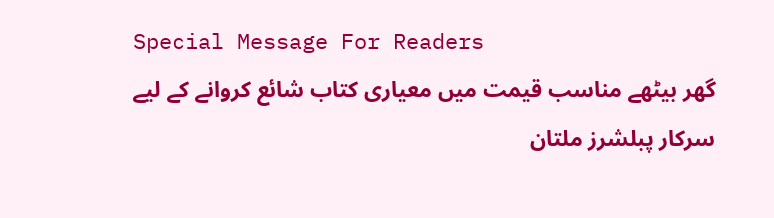Special Message For Readers
گھر بیٹھے مناسب قیمت میں معیاری کتاب شائع کروانے کے لیے سرکار پبلشرز ملتان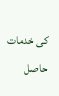کی خدمات حاصل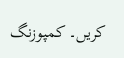کریں۔ کمپوزنگ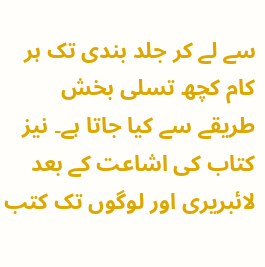سے لے کر جلد بندی تک ہر کام کچھ تسلی بخش طریقے سے کیا جاتا ہے۔ نیز کتاب کی اشاعت کے بعد لائبریری اور لوگوں تک کتب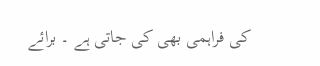کی فراہمی بھی کی جاتی ہے ۔ برائے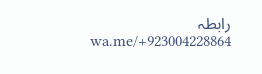رابطہ
wa.me/+923004228864